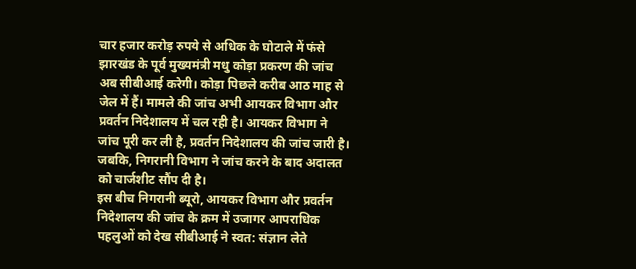चार हजार करोड़ रुपये से अधिक के घोटाले में फंसे झारखंड के पूर्व मुख्यमंत्री मधु कोड़ा प्रकरण की जांच अब सीबीआई करेगी। कोड़ा पिछले करीब आठ माह से जेल में हैं। मामले की जांच अभी आयकर विभाग और प्रवर्तन निदेशालय में चल रही है। आयकर विभाग ने जांच पूरी कर ली है, प्रवर्तन निदेशालय की जांच जारी है। जबकि, निगरानी विभाग ने जांच करने के बाद अदालत को चार्जशीट सौंप दी है।
इस बीच निगरानी ब्यूरो, आयकर विभाग और प्रवर्तन निदेशालय की जांच के क्रम में उजागर आपराधिक पहलुओं को देख सीबीआई ने स्वत: संज्ञान लेते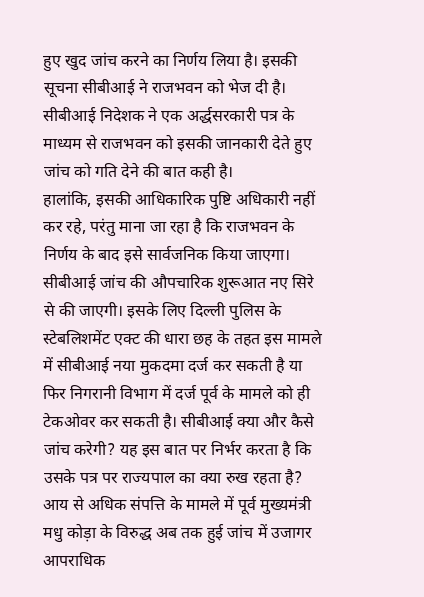हुए खुद जांच करने का निर्णय लिया है। इसकी सूचना सीबीआई ने राजभवन को भेज दी है। सीबीआई निदेशक ने एक अर्द्धसरकारी पत्र के माध्यम से राजभवन को इसकी जानकारी देते हुए जांच को गति देने की बात कही है।
हालांकि, इसकी आधिकारिक पुष्टि अधिकारी नहीं कर रहे, परंतु माना जा रहा है कि राजभवन के निर्णय के बाद इसे सार्वजनिक किया जाएगा। सीबीआई जांच की औपचारिक शुरूआत नए सिरे से की जाएगी। इसके लिए दिल्ली पुलिस के स्टेबलिशमेंट एक्ट की धारा छह के तहत इस मामले में सीबीआई नया मुकदमा दर्ज कर सकती है या फिर निगरानी विभाग में दर्ज पूर्व के मामले को ही टेकओवर कर सकती है। सीबीआई क्या और कैसे जांच करेगी? यह इस बात पर निर्भर करता है कि उसके पत्र पर राज्यपाल का क्या रुख रहता है?
आय से अधिक संपत्ति के मामले में पूर्व मुख्यमंत्री मधु कोड़ा के विरुद्ध अब तक हुई जांच में उजागर आपराधिक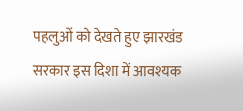पहलुओं को देखते हुए झारखंड सरकार इस दिशा में आवश्यक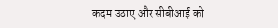कदम उठाए और सीबीआई को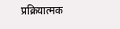प्रक्रियात्मक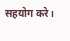सहयोग करे।